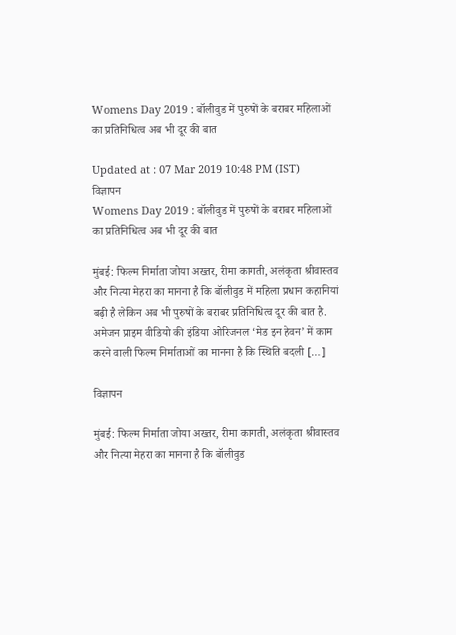Womens Day 2019 : बॉलीवुड में पुरुषों के बराबर महिलाओं का प्रतिनिधित्व अब भी दूर की बात

Updated at : 07 Mar 2019 10:48 PM (IST)
विज्ञापन
Womens Day 2019 : बॉलीवुड में पुरुषों के बराबर महिलाओं का प्रतिनिधित्व अब भी दूर की बात

मुंबई: फिल्म निर्माता जोया अख्तर, रीमा कागती, अलंकृता श्रीवास्तव और नित्या मेहरा का मानना है कि बॉलीवुड में महिला प्रधान कहानियां बढ़ी है लेकिन अब भी पुरुषों के बराबर प्रतिनिधित्व दूर की बात है. अमेजन प्राइम वीडियो की इंडिया ओरिजनल ‘मेड इन हेवन’ में काम करने वाली फिल्म निर्माताओं का मानना है कि स्थिति बदली […]

विज्ञापन

मुंबई: फिल्म निर्माता जोया अख्तर, रीमा कागती, अलंकृता श्रीवास्तव और नित्या मेहरा का मानना है कि बॉलीवुड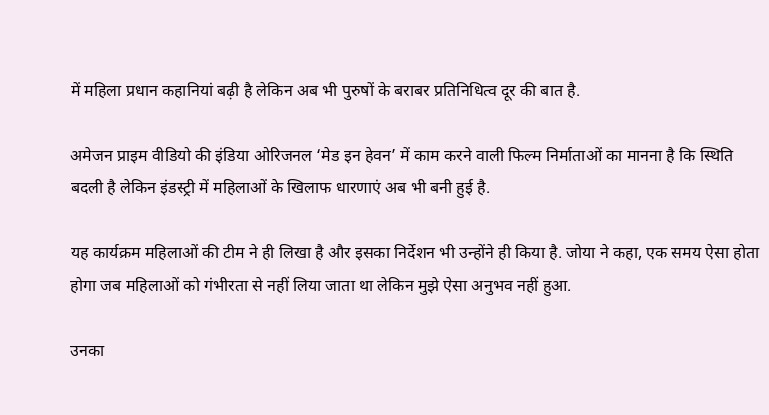में महिला प्रधान कहानियां बढ़ी है लेकिन अब भी पुरुषों के बराबर प्रतिनिधित्व दूर की बात है.

अमेजन प्राइम वीडियो की इंडिया ओरिजनल ‘मेड इन हेवन’ में काम करने वाली फिल्म निर्माताओं का मानना है कि स्थिति बदली है लेकिन इंडस्ट्री में महिलाओं के खिलाफ धारणाएं अब भी बनी हुई है.

यह कार्यक्रम महिलाओं की टीम ने ही लिखा है और इसका निर्देशन भी उन्होंने ही किया है. जोया ने कहा, एक समय ऐसा होता होगा जब महिलाओं को गंभीरता से नहीं लिया जाता था लेकिन मुझे ऐसा अनुभव नहीं हुआ.

उनका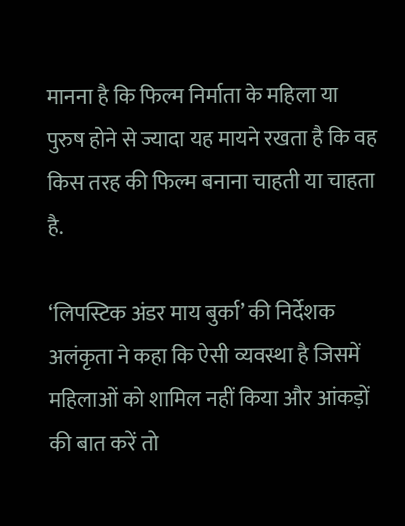मानना है कि फिल्म निर्माता के महिला या पुरुष होने से ज्यादा यह मायने रखता है कि वह किस तरह की फिल्म बनाना चाहती या चाहता है.

‘लिपस्टिक अंडर माय बुर्का’ की निर्देशक अलंकृता ने कहा कि ऐसी व्यवस्था है जिसमें महिलाओं को शामिल नहीं किया और आंकड़ों की बात करें तो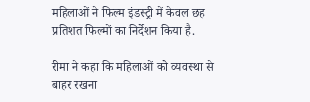महिलाओं ने फिल्म इंडस्ट्री में केवल छह प्रतिशत फिल्मों का निर्देशन किया है.

रीमा ने कहा कि महिलाओं को व्यवस्था से बाहर रखना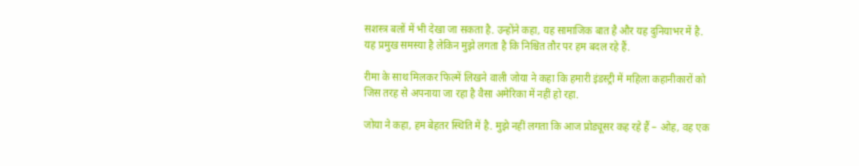सशस्त्र बलों में भी देखा जा सकता है. उन्होंने कहा, यह सामाजिक बात है और यह दुनियाभर में है. यह प्रमुख समस्या है लेकिन मुझे लगता है कि निश्चित तौर पर हम बदल रहे हैं.

रीमा के साथ मिलकर फिल्में लिखने वाली जोया ने कहा कि हमारी इंडस्ट्री में महिला कहानीकारों को जिस तरह से अपनाया जा रहा है वैसा अमेरिका में नहीं हो रहा.

जोया ने कहा, हम बेहतर स्थिति में है. मुझे नहीं लगता कि आज प्रोड्यूसर कह रहे हैं – ओह, वह एक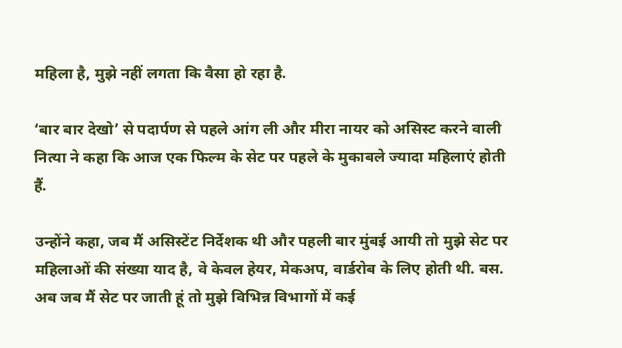महिला है, मुझे नहीं लगता कि वैसा हो रहा है.

‘बार बार देखो’ से पदार्पण से पहले आंग ली और मीरा नायर को असिस्ट करने वाली नित्या ने कहा कि आज एक फिल्म के सेट पर पहले के मुकाबले ज्यादा महिलाएं होती हैं.

उन्होंने कहा, जब मैं असिस्टेंट निर्देशक थी और पहली बार मुंबई आयी तो मुझे सेट पर महिलाओं की संख्या याद है, वे केवल हेयर, मेकअप, वार्डरोब के लिए होती थी. बस. अब जब मैं सेट पर जाती हूं तो मुझे विभिन्न विभागों में कई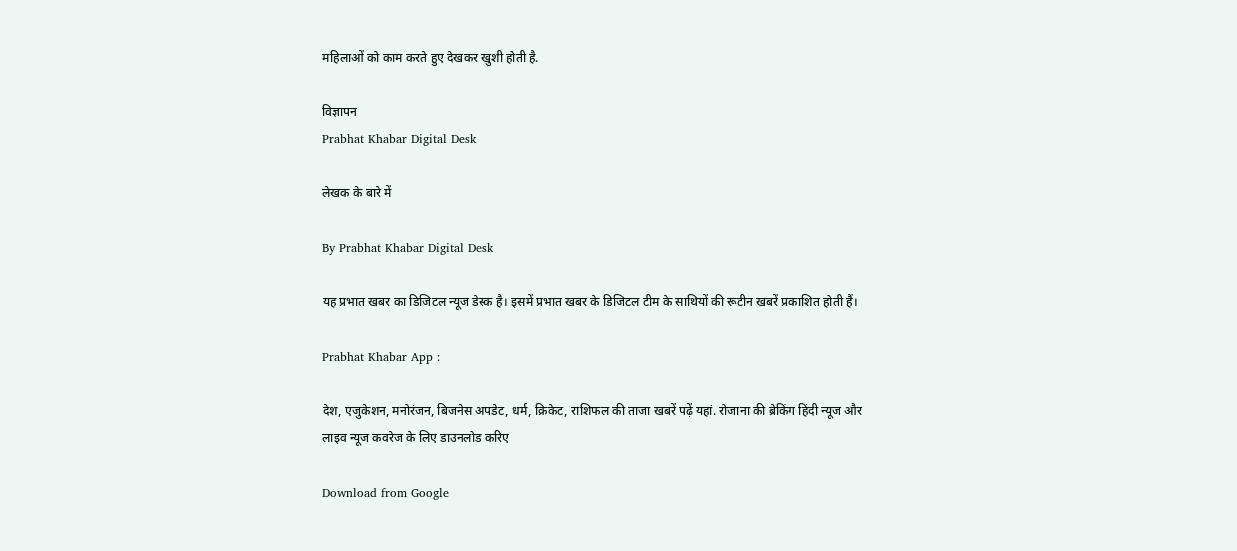महिलाओं को काम करते हुए देखकर खुशी होती है.

विज्ञापन
Prabhat Khabar Digital Desk

लेखक के बारे में

By Prabhat Khabar Digital Desk

यह प्रभात खबर का डिजिटल न्यूज डेस्क है। इसमें प्रभात खबर के डिजिटल टीम के साथियों की रूटीन खबरें प्रकाशित होती हैं।

Prabhat Khabar App :

देश, एजुकेशन, मनोरंजन, बिजनेस अपडेट, धर्म, क्रिकेट, राशिफल की ताजा खबरें पढ़ें यहां. रोजाना की ब्रेकिंग हिंदी न्यूज और लाइव न्यूज कवरेज के लिए डाउनलोड करिए

Download from Google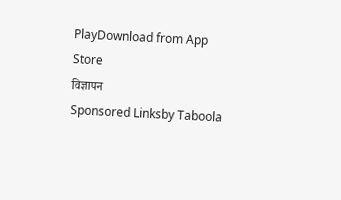PlayDownload from App Store
विज्ञापन
Sponsored Linksby Taboola